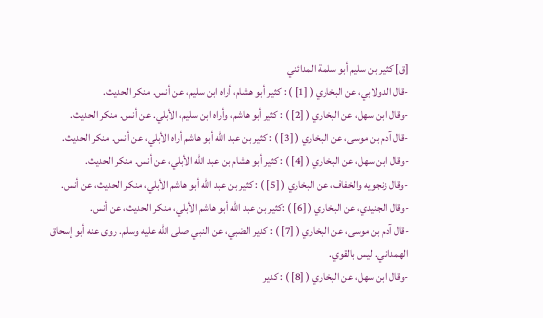[ق] كثير بن سليم أبو سلمة المدائني
-قال الدولابي، عن البخاري ( [1] ) : كثير أبو هشام، أراه ابن سليم، عن أنس. منكر الحديث.
-وقال ابن سهل، عن البخاري ( [2] ) : كثير أبو هاشم، وأراه ابن سليم، الأبلي. عن أنس. منكر الحديث.
-قال آدم بن موسى، عن البخاري ( [3] ) : كثير بن عبد الله أبو هاشم أراه الأبلي، عن أنس. منكر الحديث.
-وقال ابن سهل، عن البخاري ( [4] ) : كثير أبو هشام بن عبد الله الأبلي، عن أنس. منكر الحديث.
-وقال زنجويه والخفاف، عن البخاري ( [5] ) : كثير بن عبد الله أبو هاشم الأبلي، منكر الحديث، عن أنس.
-وقال الجنيدي، عن البخاري ( [6] ) :كثير بن عبد الله أبو هاشم الأبلي، منكر الحديث، عن أنس.
-قال آدم بن موسى، عن البخاري ( [7] ) : كدير الضبي، عن النبي صلى الله عليه وسلم. روى عنه أبو إسحاق الهمداني. ليس بالقوي.
-وقال ابن سهل، عن البخاري ( [8] ) : كدير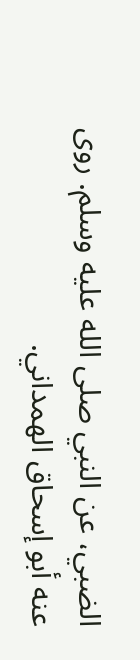الضبي، عن النبي صلى الله عليه وسلم. روى عنه أبو إسحاق الهمداني.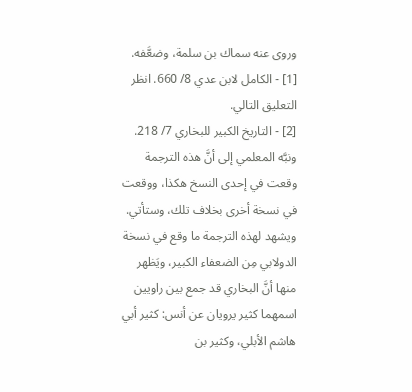وروى عنه سماك بن سلمة، وضعَّفه.
[1] - الكامل لابن عدي 8/ 660. انظر التعليق التالي.
[2] - التاريخ الكبير للبخاري 7/ 218. ونبَّه المعلمي إلى أنَّ هذه الترجمة وقعت في إحدى النسخ هكذا، ووقعت في نسخة أخرى بخلاف تلك، وستأتي. ويشهد لهذه الترجمة ما وقع في نسخة الدولابي مِن الضعفاء الكبير، ويَظهر منها أنَّ البخاري قد جمع بين راويين اسمهما كثير يرويان عن أنس: كثير أبي هاشم الأبلي، وكثير بن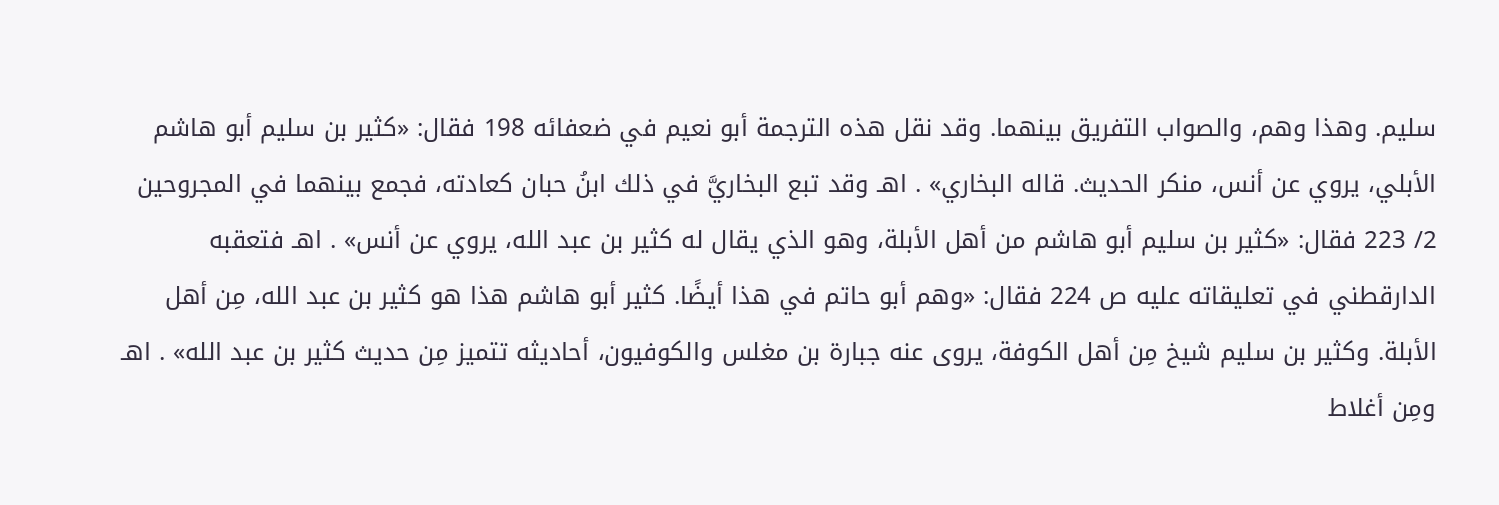سليم. وهذا وهم، والصواب التفريق بينهما. وقد نقل هذه الترجمة أبو نعيم في ضعفائه 198 فقال: «كثير بن سليم أبو هاشم الأبلي، يروي عن أنس، منكر الحديث. قاله البخاري» . اهـ وقد تبع البخاريَّ في ذلك ابنُ حبان كعادته، فجمع بينهما في المجروحين 2/ 223 فقال: «كثير بن سليم أبو هاشم من أهل الأبلة، وهو الذي يقال له كثير بن عبد الله، يروي عن أنس» . اهـ فتعقبه الدارقطني في تعليقاته عليه ص 224 فقال: «وهم أبو حاتم في هذا أيضًا. كثير أبو هاشم هذا هو كثير بن عبد الله، مِن أهل الأبلة. وكثير بن سليم شيخ مِن أهل الكوفة، يروى عنه جبارة بن مغلس والكوفيون، أحاديثه تتميز مِن حديث كثير بن عبد الله» . اهـ ومِن أغلاط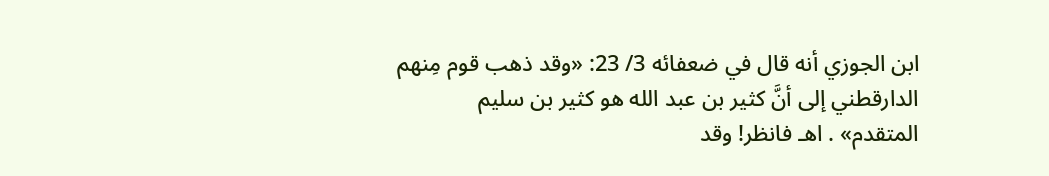ابن الجوزي أنه قال في ضعفائه 3/ 23: «وقد ذهب قوم مِنهم الدارقطني إلى أنَّ كثير بن عبد الله هو كثير بن سليم المتقدم» . اهـ فانظر! وقد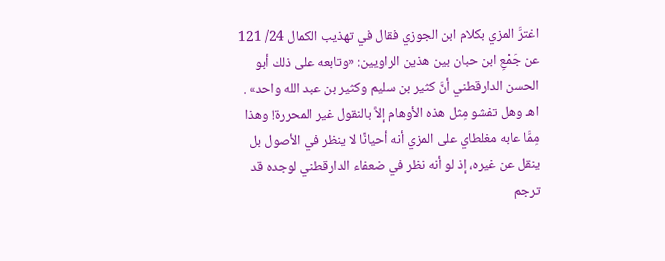اغترَّ المزي بكلام ابن الجوزي فقال في تهذيب الكمال 24/ 121 عن جَمْعِ ابن حبان بين هذين الراويين: «وتابعه على ذلك أبو الحسن الدارقطني أنَّ كثير بن سليم وكثير بن عبد الله واحد» . اهـ وهل تفشو مِثل هذه الأوهام إلاَّ بالنقول غير المحررة! وهذا مِمَّا عابه مغلطاي على المزي أنه أحيانًا لا ينظر في الأصول بل ينقل عن غيره، إذ لو أنه نظر في ضعفاء الدارقطني لوجده قد ترجم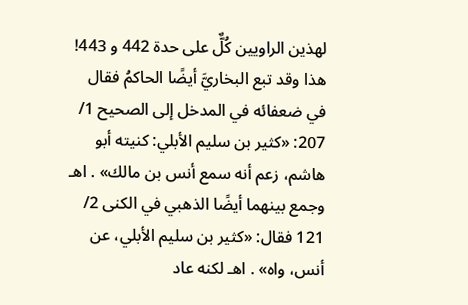لهذين الراويين كُلٌّ على حدة 442 و 443!
هذا وقد تبع البخاريَّ أيضًا الحاكمُ فقال في ضعفائه في المدخل إلى الصحيح 1/ 207: «كثير بن سليم الأبلي: كنيته أبو هاشم، زعم أنه سمع أنس بن مالك» . اهـ وجمع بينهما أيضًا الذهبي في الكنى 2/ 121 فقال: «كثير بن سليم الأبلي، عن أنس، واه» . اهـ لكنه عاد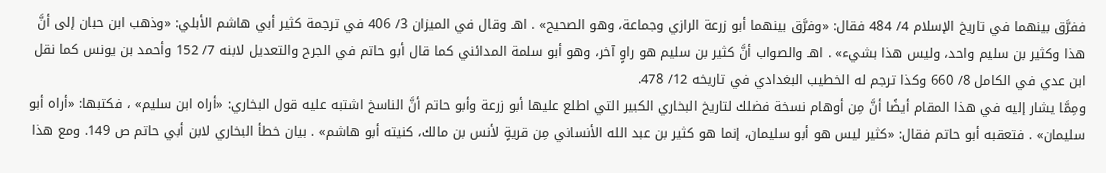ففرَّق بينهما في تاريخ الإسلام 4/ 484 فقال: «وفرَّق بينهما أبو زرعة الرازي وجماعة، وهو الصحيح» . اهـ وقال في الميزان 3/ 406 في ترجمة كثير أبي هاشم الأبلي: «وذهب ابن حبان إلى أنَّ هذا وكثير بن سليم واحد، وليس هذا بشيء» . اهـ والصواب أنَّ كثير بن سليم هو راوٍ آخر، وهو أبو سلمة المدائني كما قال أبو حاتم في الجرح والتعديل لابنه 7/ 152 وأحمد بن يونس كما نقل ابن عدي في الكامل 8/ 660 وكذا ترجم له الخطيب البغدادي في تاريخه 12/ 478.
ومِمَّا يشار إليه في هذا المقام أيضًا أنَّ مِن أوهام نسخة فضلك لتاريخ البخاري الكبير التي اطلع عليها أبو زرعة وأبو حاتم أنَّ الناسخ اشتبه عليه قول البخاري: «أراه ابن سليم» ، فكتبها: «أراه أبو سليمان» . فتعقبه أبو حاتم فقال: «كثير ليس هو أبو سليمان، إنما هو كثير بن عبد الله الأنساني مِن قريةٍ لأنس بن مالك، كنيته أبو هاشم» . بيان خطأ البخاري لابن أبي حاتم ص 149. ومع هذا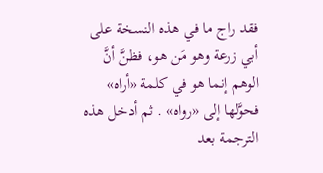فقد راج ما في هذه النسخة على أبي زرعة وهو مَن هو، فظنَّ أنَّ الوهم إنما هو في كلمة «أراه» فحوَّلها إلى «رواه» . ثم أدخل هذه الترجمة بعد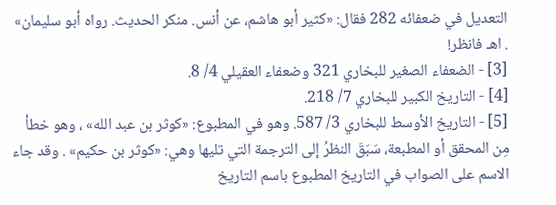التعديل في ضعفائه 282 فقال: «كثير أبو هاشم، عن أنس. منكر الحديث. رواه أبو سليمان» . اهـ فانظر!
[3] - الضعفاء الصغير للبخاري 321 وضعفاء العقيلي 4/ 8.
[4] - التاريخ الكبير للبخاري 7/ 218.
[5] - التاريخ الأوسط للبخاري 3/ 587. وهو في المطبوع: «كوثر بن عبد الله» ، وهو خطأ مِن المحقق أو المطبعة، سَبَقَ النظرُ إلى الترجمة التي تليها وهي: «كوثر بن حكيم» . وقد جاء الاسم على الصواب في التاريخ المطبوع باسم التاريخ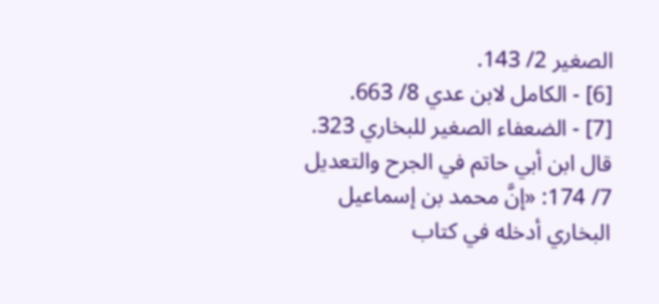الصغير 2/ 143.
[6] - الكامل لابن عدي 8/ 663.
[7] - الضعفاء الصغير للبخاري 323. قال ابن أبي حاتم في الجرح والتعديل 7/ 174: «إنَّ محمد بن إسماعيل البخاري أدخله في كتاب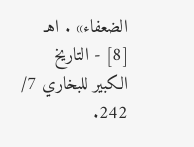الضعفاء» . اهـ
[8] - التاريخ الكبير للبخاري 7/ 242.